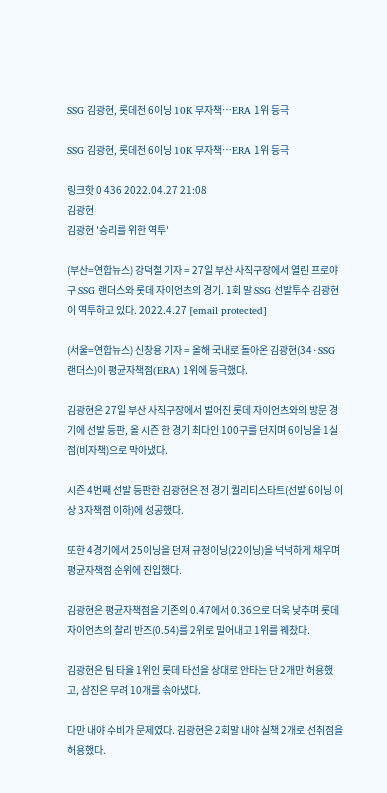SSG 김광현, 롯데전 6이닝 10K 무자책…ERA 1위 등극

SSG 김광현, 롯데전 6이닝 10K 무자책…ERA 1위 등극

링크핫 0 436 2022.04.27 21:08
김광현
김광현 '승리를 위한 역투'

(부산=연합뉴스) 강덕철 기자 = 27일 부산 사직구장에서 열린 프로야구 SSG 랜더스와 롯데 자이언츠의 경기. 1회 말 SSG 선발투수 김광현이 역투하고 있다. 2022.4.27 [email protected]

(서울=연합뉴스) 신창용 기자 = 올해 국내로 돌아온 김광현(34·SSG 랜더스)이 평균자책점(ERA) 1위에 등극했다.

김광현은 27일 부산 사직구장에서 벌어진 롯데 자이언츠와의 방문 경기에 선발 등판, 올 시즌 한 경기 최다인 100구를 던지며 6이닝을 1실점(비자책)으로 막아냈다.

시즌 4번째 선발 등판한 김광현은 전 경기 퀄리티스타트(선발 6이닝 이상 3자책점 이하)에 성공했다.

또한 4경기에서 25이닝을 던져 규정이닝(22이닝)을 넉넉하게 채우며 평균자책점 순위에 진입했다.

김광현은 평균자책점을 기존의 0.47에서 0.36으로 더욱 낮추며 롯데 자이언츠의 찰리 반즈(0.54)를 2위로 밀어내고 1위를 꿰찼다.

김광현은 팀 타율 1위인 롯데 타선을 상대로 안타는 단 2개만 허용했고, 삼진은 무려 10개를 솎아냈다.

다만 내야 수비가 문제였다. 김광현은 2회말 내야 실책 2개로 선취점을 허용했다.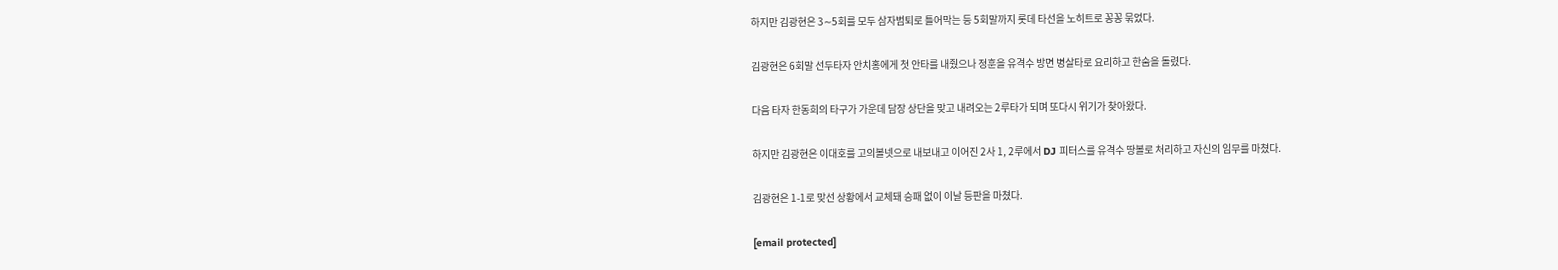하지만 김광현은 3∼5회를 모두 삼자범퇴로 틀어막는 등 5회말까지 롯데 타선을 노히트로 꽁꽁 묶었다.

김광현은 6회말 선두타자 안치홍에게 첫 안타를 내줬으나 정훈을 유격수 방면 병살타로 요리하고 한숨을 돌렸다.

다음 타자 한동희의 타구가 가운데 담장 상단을 맞고 내려오는 2루타가 되며 또다시 위기가 찾아왔다.

하지만 김광현은 이대호를 고의볼넷으로 내보내고 이어진 2사 1, 2루에서 DJ 피터스를 유격수 땅볼로 처리하고 자신의 임무를 마쳤다.

김광현은 1-1로 맞선 상황에서 교체돼 승패 없이 이날 등판을 마쳤다.

[email protected]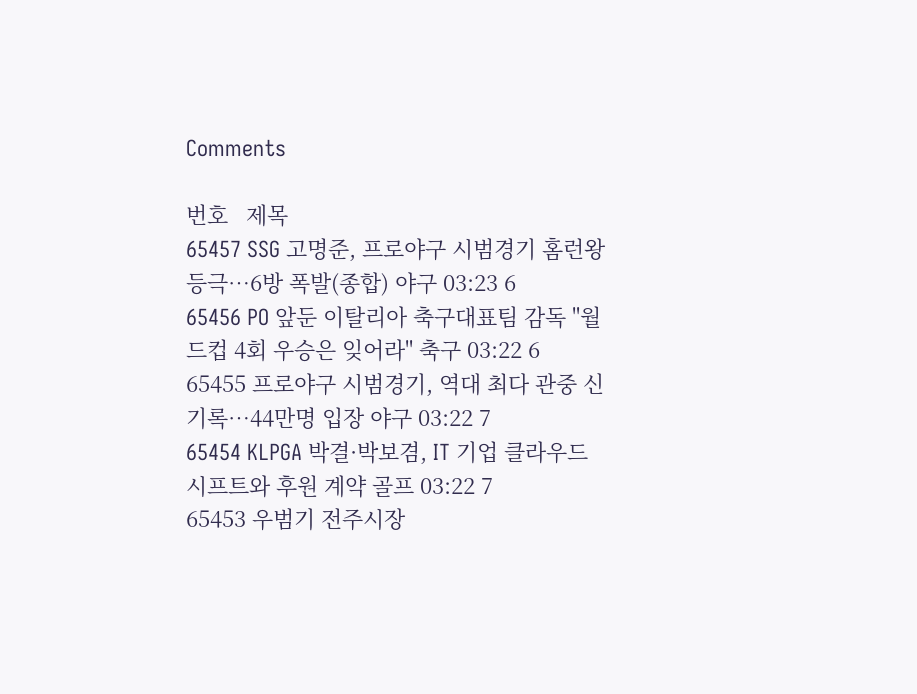Comments

번호   제목
65457 SSG 고명준, 프로야구 시범경기 홈런왕 등극…6방 폭발(종합) 야구 03:23 6
65456 PO 앞둔 이탈리아 축구대표팀 감독 "월드컵 4회 우승은 잊어라" 축구 03:22 6
65455 프로야구 시범경기, 역대 최다 관중 신기록…44만명 입장 야구 03:22 7
65454 KLPGA 박결·박보겸, IT 기업 클라우드시프트와 후원 계약 골프 03:22 7
65453 우범기 전주시장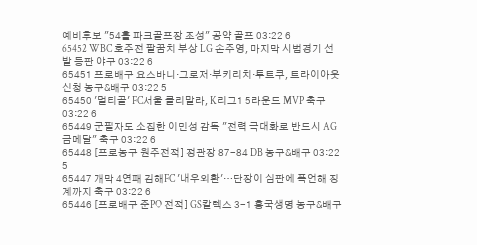예비후보 "54홀 파크골프장 조성" 공약 골프 03:22 6
65452 WBC 호주전 팔꿈치 부상 LG 손주영, 마지막 시범경기 선발 등판 야구 03:22 6
65451 프로배구 요스바니·그로저·부키리치·투트쿠, 트라이아웃 신청 농구&배구 03:22 5
65450 '멀티골' FC서울 클리말라, K리그1 5라운드 MVP 축구 03:22 6
65449 군필자도 소집한 이민성 감독 "전력 극대화로 반드시 AG 금메달" 축구 03:22 6
65448 [프로농구 원주전적] 정관장 87-84 DB 농구&배구 03:22 5
65447 개막 4연패 김해FC '내우외환'…단장이 심판에 폭언해 징계까지 축구 03:22 6
65446 [프로배구 준PO 전적] GS칼텍스 3-1 흥국생명 농구&배구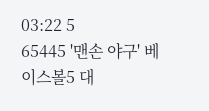03:22 5
65445 '맨손 야구' 베이스볼5 대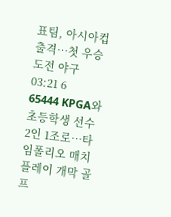표팀, 아시아컵 출격…첫 우승 도전 야구 03:21 6
65444 KPGA와 초등학생 선수 2인 1조로…타임폴리오 매치플레이 개막 골프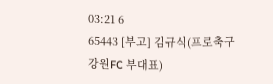03:21 6
65443 [부고] 김규식(프로축구 강원FC 부대표)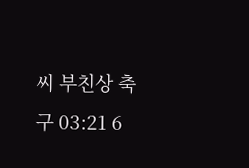씨 부친상 축구 03:21 6